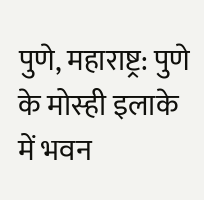पुणे, महाराष्ट्र: पुणे के मोस्ही इलाके में भवन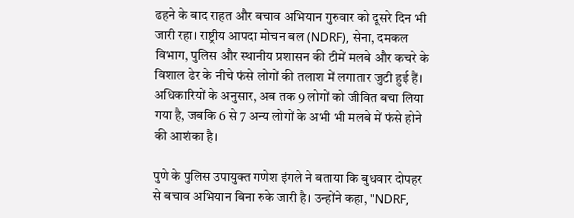ढहने के बाद राहत और बचाव अभियान गुरुवार को दूसरे दिन भी जारी रहा। राष्ट्रीय आपदा मोचन बल (NDRF), सेना, दमकल विभाग, पुलिस और स्थानीय प्रशासन की टीमें मलबे और कचरे के विशाल ढेर के नीचे फंसे लोगों की तलाश में लगातार जुटी हुई हैं। अधिकारियों के अनुसार, अब तक 9 लोगों को जीवित बचा लिया गया है, जबकि 6 से 7 अन्य लोगों के अभी भी मलबे में फंसे होने की आशंका है।

पुणे के पुलिस उपायुक्त गणेश इंगले ने बताया कि बुधवार दोपहर से बचाव अभियान बिना रुके जारी है। उन्होंने कहा, "NDRF,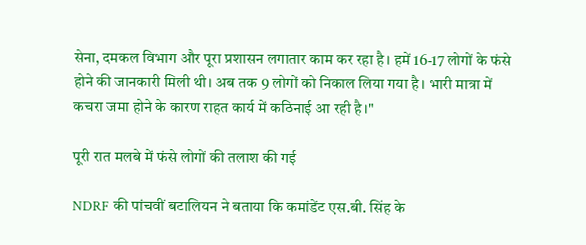सेना, दमकल विभाग और पूरा प्रशासन लगातार काम कर रहा है। हमें 16-17 लोगों के फंसे होने की जानकारी मिली थी। अब तक 9 लोगों को निकाल लिया गया है। भारी मात्रा में कचरा जमा होने के कारण राहत कार्य में कठिनाई आ रही है।"

पूरी रात मलबे में फंसे लोगों की तलाश की गई

NDRF की पांचवीं बटालियन ने बताया कि कमांडेंट एस.बी. सिंह के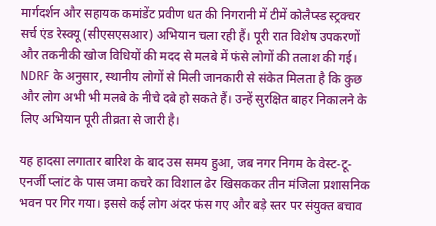मार्गदर्शन और सहायक कमांडेंट प्रवीण धत की निगरानी में टीमें कोलैप्स्ड स्ट्रक्चर सर्च एंड रेस्क्यू (सीएसएसआर) अभियान चला रही हैं। पूरी रात विशेष उपकरणों और तकनीकी खोज विधियों की मदद से मलबे में फंसे लोगों की तलाश की गई। NDRF के अनुसार, स्थानीय लोगों से मिली जानकारी से संकेत मिलता है कि कुछ और लोग अभी भी मलबे के नीचे दबे हो सकते हैं। उन्हें सुरक्षित बाहर निकालने के लिए अभियान पूरी तीव्रता से जारी है।

यह हादसा लगातार बारिश के बाद उस समय हुआ, जब नगर निगम के वेस्ट-टू-एनर्जी प्लांट के पास जमा कचरे का विशाल ढेर खिसककर तीन मंजिला प्रशासनिक भवन पर गिर गया। इससे कई लोग अंदर फंस गए और बड़े स्तर पर संयुक्त बचाव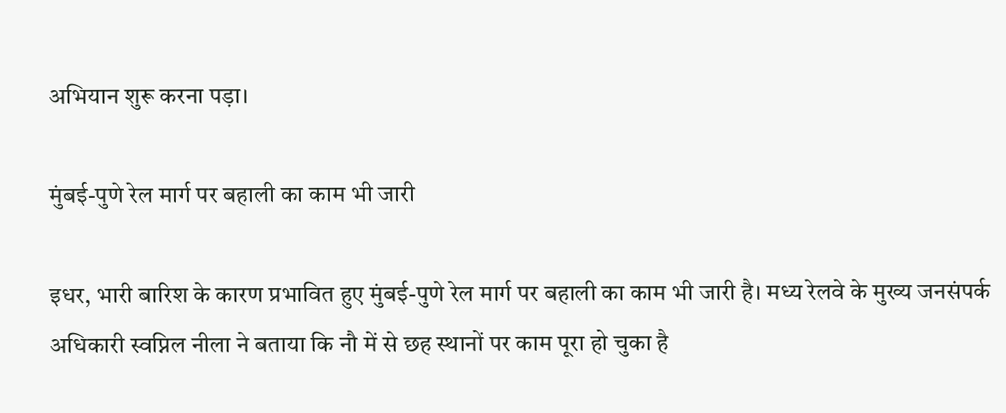अभियान शुरू करना पड़ा।

मुंबई-पुणे रेल मार्ग पर बहाली का काम भी जारी

इधर, भारी बारिश के कारण प्रभावित हुए मुंबई-पुणे रेल मार्ग पर बहाली का काम भी जारी है। मध्य रेलवे के मुख्य जनसंपर्क अधिकारी स्वप्निल नीला ने बताया कि नौ में से छह स्थानों पर काम पूरा हो चुका है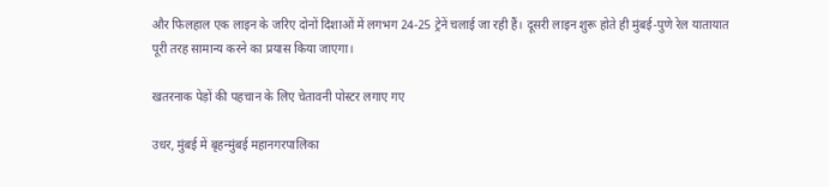और फिलहाल एक लाइन के जरिए दोनों दिशाओं में लगभग 24-25 ट्रेनें चलाई जा रही हैं। दूसरी लाइन शुरू होते ही मुंबई-पुणे रेल यातायात पूरी तरह सामान्य करने का प्रयास किया जाएगा।

खतरनाक पेड़ों की पहचान के लिए चेतावनी पोस्टर लगाए गए

उधर, मुंबई में बृहन्मुंबई महानगरपालिका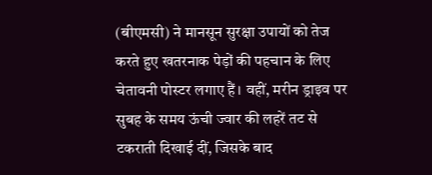(बीएमसी) ने मानसून सुरक्षा उपायों को तेज करते हुए खतरनाक पेड़ों की पहचान के लिए चेतावनी पोस्टर लगाए हैं। वहीं, मरीन ड्राइव पर सुबह के समय ऊंची ज्वार की लहरें तट से टकराती दिखाई दीं, जिसके बाद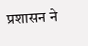प्रशासन ने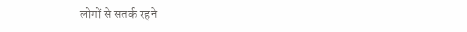लोगों से सतर्क रहने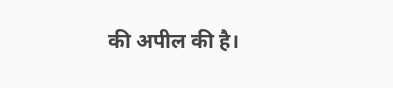की अपील की है।